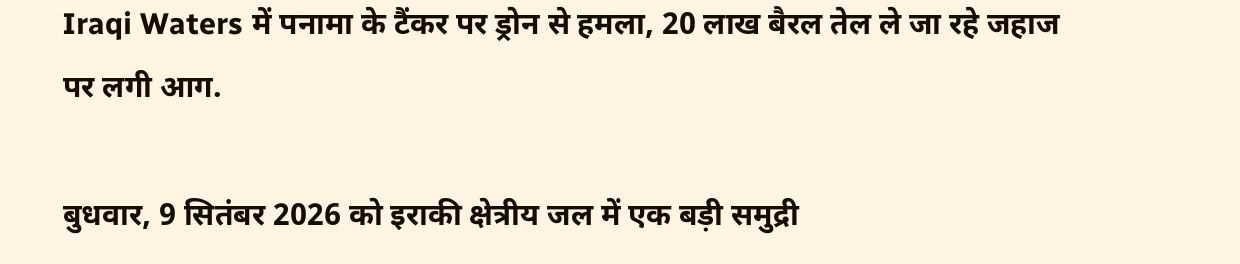Iraqi Waters में पनामा के टैंकर पर ड्रोन से हमला, 20 लाख बैरल तेल ले जा रहे जहाज पर लगी आग.

बुधवार, 9 सितंबर 2026 को इराकी क्षेत्रीय जल में एक बड़ी समुद्री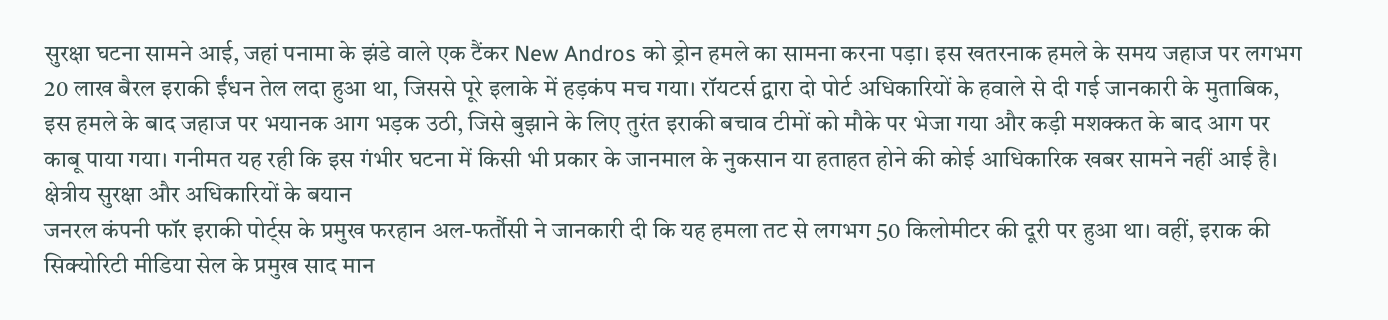सुरक्षा घटना सामने आई, जहां पनामा के झंडे वाले एक टैंकर New Andros को ड्रोन हमले का सामना करना पड़ा। इस खतरनाक हमले के समय जहाज पर लगभग 20 लाख बैरल इराकी ईंधन तेल लदा हुआ था, जिससे पूरे इलाके में हड़कंप मच गया। रॉयटर्स द्वारा दो पोर्ट अधिकारियों के हवाले से दी गई जानकारी के मुताबिक, इस हमले के बाद जहाज पर भयानक आग भड़क उठी, जिसे बुझाने के लिए तुरंत इराकी बचाव टीमों को मौके पर भेजा गया और कड़ी मशक्कत के बाद आग पर काबू पाया गया। गनीमत यह रही कि इस गंभीर घटना में किसी भी प्रकार के जानमाल के नुकसान या हताहत होने की कोई आधिकारिक खबर सामने नहीं आई है।
क्षेत्रीय सुरक्षा और अधिकारियों के बयान
जनरल कंपनी फॉर इराकी पोर्ट्स के प्रमुख फरहान अल-फर्तौसी ने जानकारी दी कि यह हमला तट से लगभग 50 किलोमीटर की दूरी पर हुआ था। वहीं, इराक की सिक्योरिटी मीडिया सेल के प्रमुख साद मान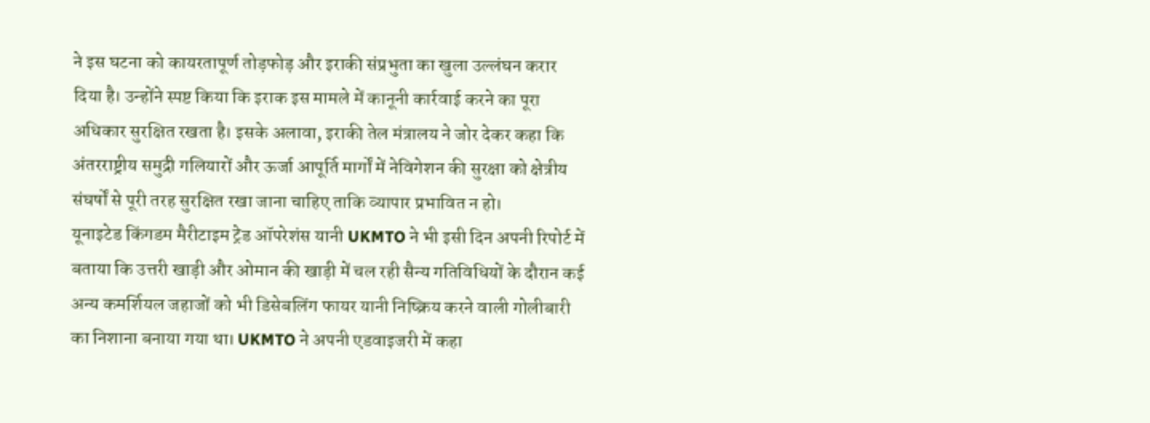ने इस घटना को कायरतापूर्ण तोड़फोड़ और इराकी संप्रभुता का खुला उल्लंघन करार दिया है। उन्होंने स्पष्ट किया कि इराक इस मामले में कानूनी कार्रवाई करने का पूरा अधिकार सुरक्षित रखता है। इसके अलावा, इराकी तेल मंत्रालय ने जोर देकर कहा कि अंतरराष्ट्रीय समुद्री गलियारों और ऊर्जा आपूर्ति मार्गों में नेविगेशन की सुरक्षा को क्षेत्रीय संघर्षों से पूरी तरह सुरक्षित रखा जाना चाहिए ताकि व्यापार प्रभावित न हो।
यूनाइटेड किंगडम मैरीटाइम ट्रेड ऑपरेशंस यानी UKMTO ने भी इसी दिन अपनी रिपोर्ट में बताया कि उत्तरी खाड़ी और ओमान की खाड़ी में चल रही सैन्य गतिविधियों के दौरान कई अन्य कमर्शियल जहाजों को भी डिसेबलिंग फायर यानी निष्क्रिय करने वाली गोलीबारी का निशाना बनाया गया था। UKMTO ने अपनी एडवाइजरी में कहा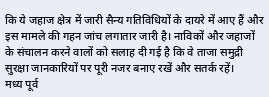कि ये जहाज क्षेत्र में जारी सैन्य गतिविधियों के दायरे में आए हैं और इस मामले की गहन जांच लगातार जारी है। नाविकों और जहाजों के संचालन करने वालों को सलाह दी गई है कि वे ताजा समुद्री सुरक्षा जानकारियों पर पूरी नजर बनाए रखें और सतर्क रहें।
मध्य पूर्व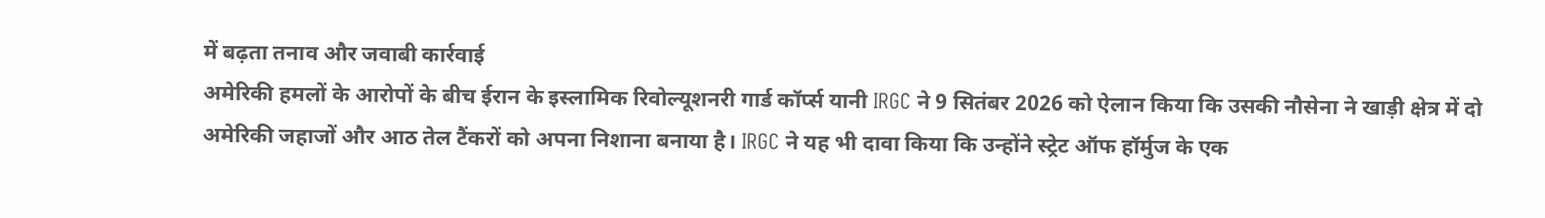में बढ़ता तनाव और जवाबी कार्रवाई
अमेरिकी हमलों के आरोपों के बीच ईरान के इस्लामिक रिवोल्यूशनरी गार्ड कॉर्प्स यानी IRGC ने 9 सितंबर 2026 को ऐलान किया कि उसकी नौसेना ने खाड़ी क्षेत्र में दो अमेरिकी जहाजों और आठ तेल टैंकरों को अपना निशाना बनाया है। IRGC ने यह भी दावा किया कि उन्होंने स्ट्रेट ऑफ हॉर्मुज के एक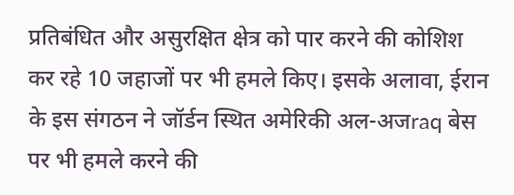प्रतिबंधित और असुरक्षित क्षेत्र को पार करने की कोशिश कर रहे 10 जहाजों पर भी हमले किए। इसके अलावा, ईरान के इस संगठन ने जॉर्डन स्थित अमेरिकी अल-अजraq बेस पर भी हमले करने की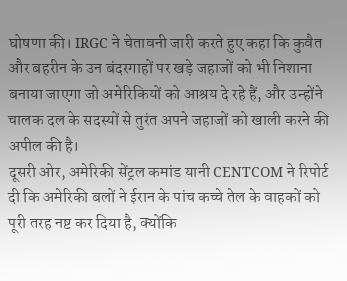घोषणा की। IRGC ने चेतावनी जारी करते हुए कहा कि कुवैत और बहरीन के उन बंदरगाहों पर खड़े जहाजों को भी निशाना बनाया जाएगा जो अमेरिकियों को आश्रय दे रहे हैं, और उन्होंने चालक दल के सदस्यों से तुरंत अपने जहाजों को खाली करने की अपील की है।
दूसरी ओर, अमेरिकी सेंट्रल कमांड यानी CENTCOM ने रिपोर्ट दी कि अमेरिकी बलों ने ईरान के पांच कच्चे तेल के वाहकों को पूरी तरह नष्ट कर दिया है, क्योंकि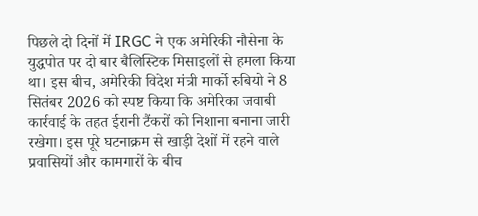पिछले दो दिनों में IRGC ने एक अमेरिकी नौसेना के युद्धपोत पर दो बार बैलिस्टिक मिसाइलों से हमला किया था। इस बीच, अमेरिकी विदेश मंत्री मार्को रुबियो ने 8 सितंबर 2026 को स्पष्ट किया कि अमेरिका जवाबी कार्रवाई के तहत ईरानी टैंकरों को निशाना बनाना जारी रखेगा। इस पूरे घटनाक्रम से खाड़ी देशों में रहने वाले प्रवासियों और कामगारों के बीच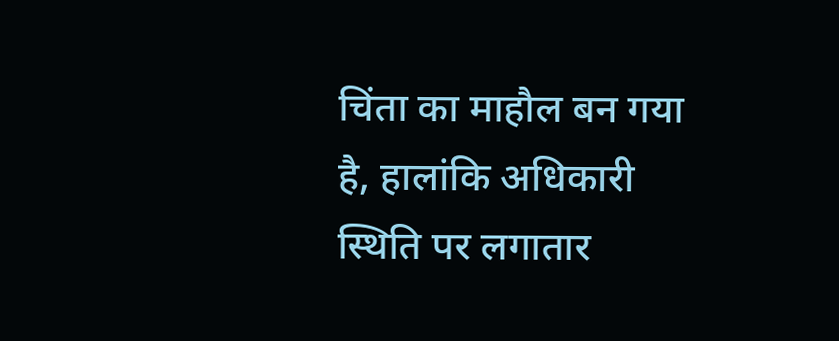चिंता का माहौल बन गया है, हालांकि अधिकारी स्थिति पर लगातार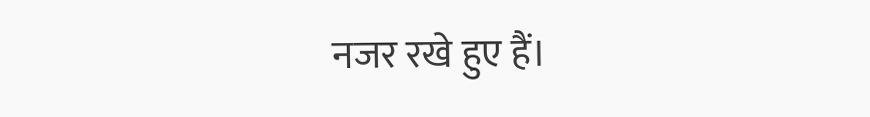नजर रखे हुए हैं।